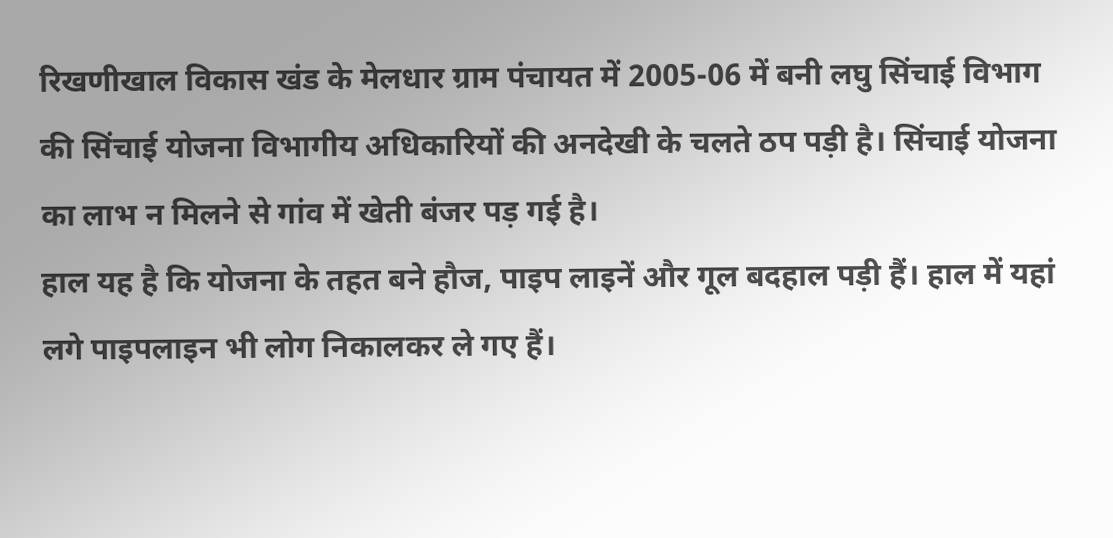रिखणीखाल विकास खंड के मेलधार ग्राम पंचायत में 2005-06 में बनी लघु सिंचाई विभाग की सिंचाई योजना विभागीय अधिकारियों की अनदेखी के चलते ठप पड़ी है। सिंचाई योजना का लाभ न मिलने से गांव में खेती बंजर पड़ गई है।
हाल यह है कि योजना के तहत बने हौज, पाइप लाइनें और गूल बदहाल पड़ी हैं। हाल में यहां लगे पाइपलाइन भी लोग निकालकर ले गए हैं।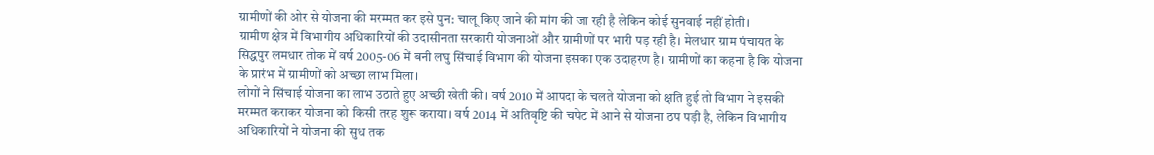ग्रामीणों की ओर से योजना की मरम्मत कर इसे पुन: चालू किए जाने की मांग की जा रही है लेकिन कोई सुनवाई नहीं होती।
ग्रामीण क्षेत्र में विभागीय अधिकारियों की उदासीनता सरकारी योजनाओं और ग्रामीणों पर भारी पड़ रही है। मेलधार ग्राम पंचायत के सिद्धपुर लमधार तोक में वर्ष 2005-06 में बनी लघु सिंचाई विभाग की योजना इसका एक उदाहरण है। ग्रामीणों का कहना है कि योजना के प्रारंभ में ग्रामीणों को अच्छा लाभ मिला।
लोगों ने सिंचाई योजना का लाभ उठाते हुए अच्छी खेती की। वर्ष 2010 में आपदा के चलते योजना को क्षति हुई तो विभाग ने इसकी मरम्मत कराकर योजना को किसी तरह शुरू कराया। वर्ष 2014 में अतिवृष्टि की चपेट में आने से योजना ठप पड़ी है, लेकिन विभागीय अधिकारियों ने योजना की सुध तक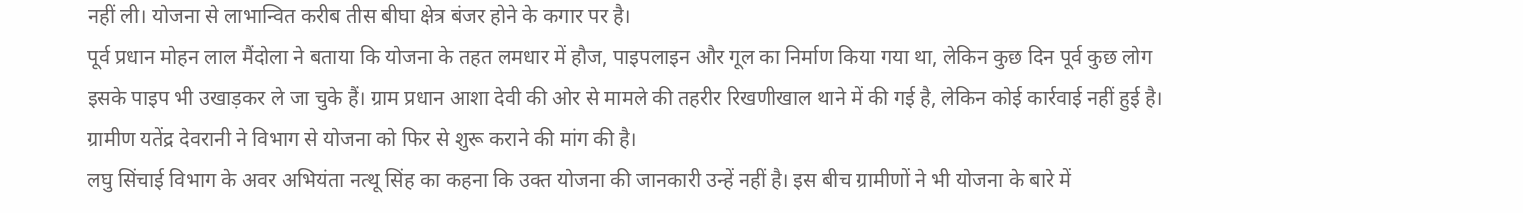नहीं ली। योजना से लाभान्वित करीब तीस बीघा क्षेत्र बंजर होने के कगार पर है।
पूर्व प्रधान मोहन लाल मैंदोला ने बताया कि योजना के तहत लमधार में हौज, पाइपलाइन और गूल का निर्माण किया गया था, लेकिन कुछ दिन पूर्व कुछ लोग इसके पाइप भी उखाड़कर ले जा चुके हैं। ग्राम प्रधान आशा देवी की ओर से मामले की तहरीर रिखणीखाल थाने में की गई है, लेकिन कोई कार्रवाई नहीं हुई है। ग्रामीण यतेंद्र देवरानी ने विभाग से योजना को फिर से शुरू कराने की मांग की है।
लघु सिंचाई विभाग के अवर अभियंता नत्थू सिंह का कहना कि उक्त योजना की जानकारी उन्हें नहीं है। इस बीच ग्रामीणों ने भी योजना के बारे में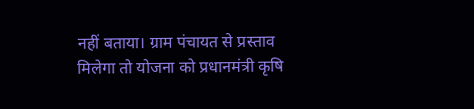नहीं बताया। ग्राम पंचायत से प्रस्ताव मिलेगा तो योजना को प्रधानमंत्री कृषि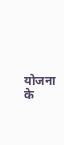योजना के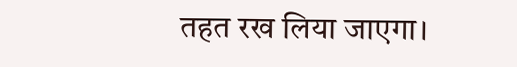तहत रख लिया जाएगा।